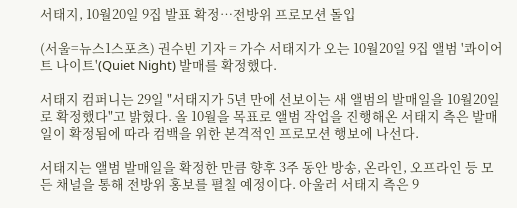서태지, 10월20일 9집 발표 확정…전방위 프로모션 돌입

(서울=뉴스1스포츠) 권수빈 기자 = 가수 서태지가 오는 10월20일 9집 앨범 '콰이어트 나이트'(Quiet Night) 발매를 확정했다.

서태지 컴퍼니는 29일 "서태지가 5년 만에 선보이는 새 앨범의 발매일을 10월20일로 확정했다"고 밝혔다. 올 10월을 목표로 앨범 작업을 진행해온 서태지 측은 발매일이 확정됨에 따라 컴백을 위한 본격적인 프로모션 행보에 나선다.

서태지는 앨범 발매일을 확정한 만큼 향후 3주 동안 방송, 온라인, 오프라인 등 모든 채널을 통해 전방위 홍보를 펼칠 예정이다. 아울러 서태지 측은 9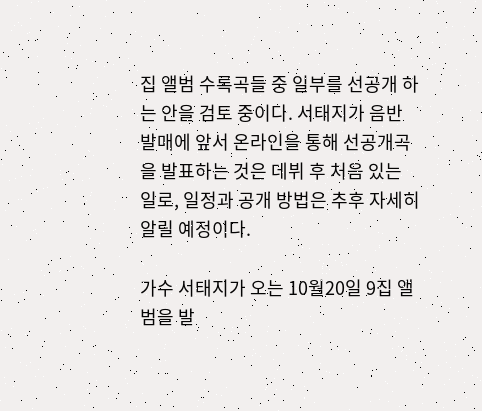집 앨범 수록곡들 중 일부를 선공개 하는 안을 검토 중이다. 서태지가 음반 발매에 앞서 온라인을 통해 선공개곡을 발표하는 것은 데뷔 후 처음 있는 일로, 일정과 공개 방법은 추후 자세히 알릴 예정이다.

가수 서태지가 오는 10월20일 9집 앨범을 발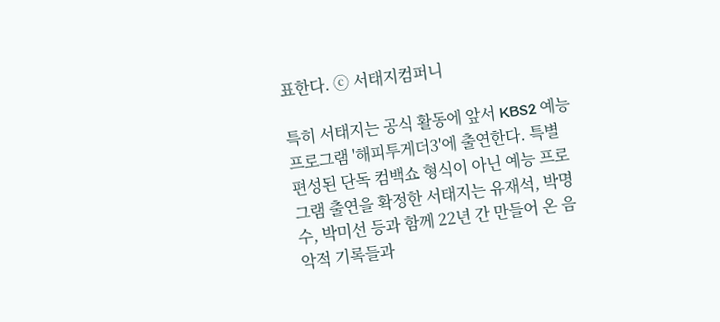표한다. ⓒ 서태지컴퍼니

특히 서태지는 공식 활동에 앞서 KBS2 예능 프로그램 '해피투게더3'에 출연한다. 특별 편성된 단독 컴백쇼 형식이 아닌 예능 프로그램 출연을 확정한 서태지는 유재석, 박명수, 박미선 등과 함께 22년 간 만들어 온 음악적 기록들과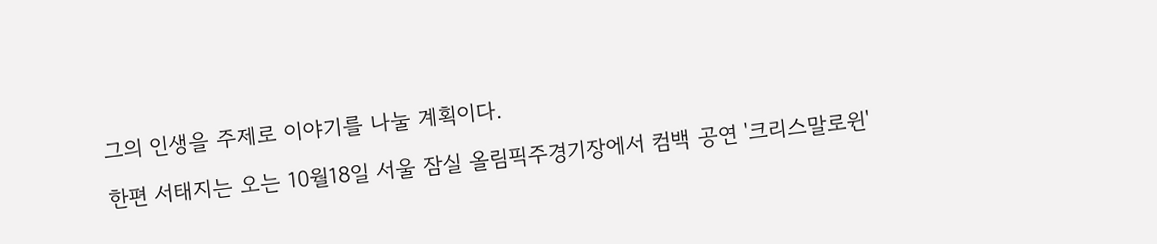그의 인생을 주제로 이야기를 나눌 계획이다.

한편 서태지는 오는 10월18일 서울 잠실 올림픽주경기장에서 컴백 공연 '크리스말로윈'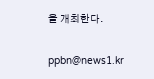을 개최한다.

ppbn@news1.kr